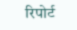रिपोर्ट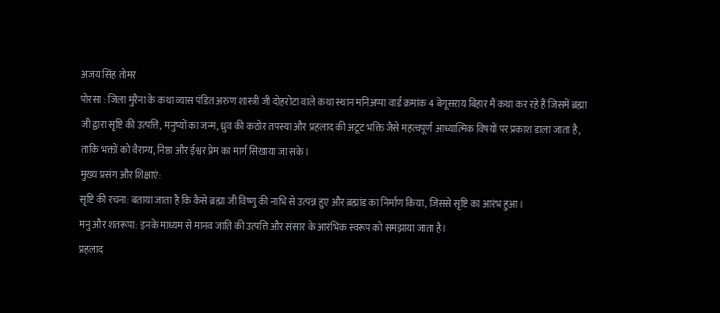अजय सिंह तोमर
पोरसा : जिला मुरैना के कथा व्यास पंडित अरुण शास्त्री जी दोहरोटा वाले कथा स्थान मनिअप्पा वार्ड क्रमांक 4 बेगूसराय बिहार मैं कथा कर रहे हैं जिसमें ब्रह्मा जी द्वारा सृष्टि की उत्पत्ति, मनुष्यों का जन्म, ध्रुव की कठोर तपस्या और प्रहलाद की अटूट भक्ति जैसे महत्वपूर्ण आध्यात्मिक विषयों पर प्रकाश डाला जाता है, ताकि भक्तों को वैराग्य, निष्ठा और ईश्वर प्रेम का मार्ग सिखाया जा सके।
मुख्य प्रसंग और शिक्षाएं:
सृष्टि की रचना: बताया जाता है कि कैसे ब्रह्मा जी विष्णु की नाभि से उत्पन्न हुए और ब्रह्मांड का निर्माण किया, जिससे सृष्टि का आरंभ हुआ।
मनु और शतरूपा: इनके माध्यम से मानव जाति की उत्पत्ति और संसार के आरंभिक स्वरूप को समझाया जाता है।
प्रहलाद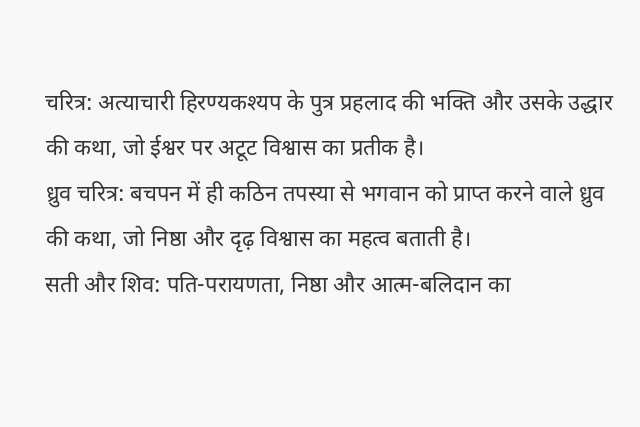चरित्र: अत्याचारी हिरण्यकश्यप के पुत्र प्रहलाद की भक्ति और उसके उद्धार की कथा, जो ईश्वर पर अटूट विश्वास का प्रतीक है।
ध्रुव चरित्र: बचपन में ही कठिन तपस्या से भगवान को प्राप्त करने वाले ध्रुव की कथा, जो निष्ठा और दृढ़ विश्वास का महत्व बताती है।
सती और शिव: पति-परायणता, निष्ठा और आत्म-बलिदान का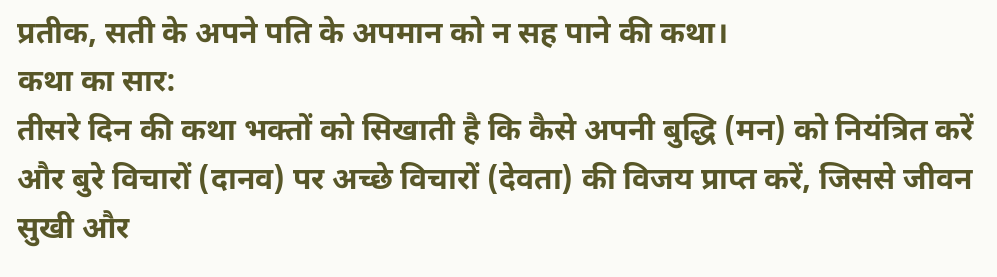प्रतीक, सती के अपने पति के अपमान को न सह पाने की कथा।
कथा का सार:
तीसरे दिन की कथा भक्तों को सिखाती है कि कैसे अपनी बुद्धि (मन) को नियंत्रित करें और बुरे विचारों (दानव) पर अच्छे विचारों (देवता) की विजय प्राप्त करें, जिससे जीवन सुखी और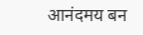आनंदमय बन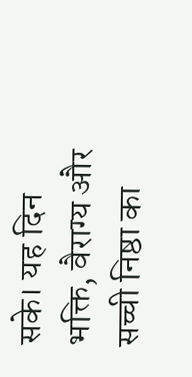सके। यह दिन भक्ति, वैराग्य और सच्ची निष्ठा का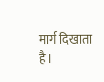मार्ग दिखाता है।